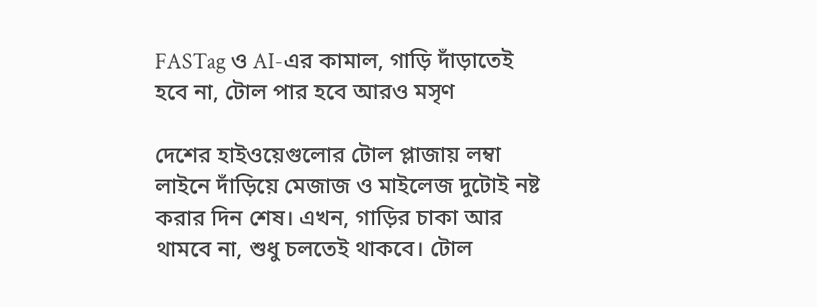FASTag ও AI-এর কামাল, গাড়ি দাঁড়াতেই হবে না, টোল পার হবে আরও মসৃণ

দেশের হাইওয়েগুলোর টোল প্লাজায় লম্বা লাইনে দাঁড়িয়ে মেজাজ ও মাইলেজ দুটোই নষ্ট করার দিন শেষ। এখন, গাড়ির চাকা আর থামবে না, শুধু চলতেই থাকবে। টোল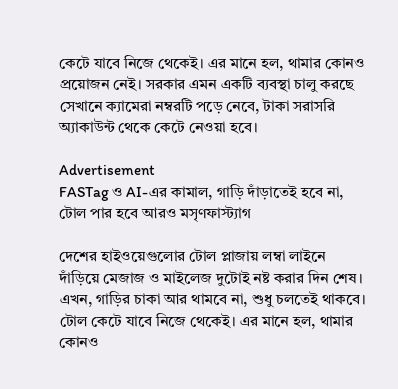কেটে যাবে নিজে থেকেই। এর মানে হল, থামার কোনও প্রয়োজন নেই। সরকার এমন একটি ব্যবস্থা চালু করছে সেখানে ক্যামেরা নম্বরটি পড়ে নেবে, টাকা সরাসরি অ্যাকাউন্ট থেকে কেটে নেওয়া হবে।

Advertisement
FASTag ও AI-এর কামাল, গাড়ি দাঁড়াতেই হবে না, টোল পার হবে আরও মসৃণফাস্ট্যাগ

দেশের হাইওয়েগুলোর টোল প্লাজায় লম্বা লাইনে দাঁড়িয়ে মেজাজ ও মাইলেজ দুটোই নষ্ট করার দিন শেষ। এখন, গাড়ির চাকা আর থামবে না, শুধু চলতেই থাকবে। টোল কেটে যাবে নিজে থেকেই। এর মানে হল, থামার কোনও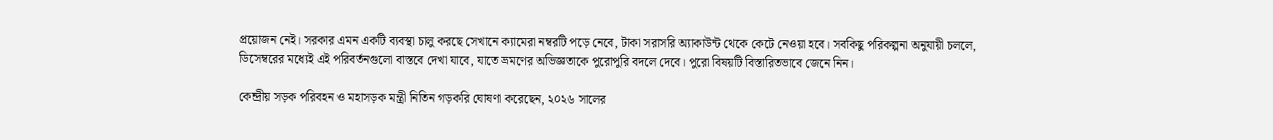প্রয়োজন নেই। সরকার এমন একটি ব্যবস্থা চালু করছে সেখানে ক্যামেরা নম্বরটি পড়ে নেবে, টাকা সরাসরি অ্যাকাউন্ট থেকে কেটে নেওয়া হবে। সবকিছু পরিকল্পনা অনুযায়ী চললে, ডিসেম্বরের মধ্যেই এই পরিবর্তনগুলো বাস্তবে দেখা যাবে, যাতে ভ্রমণের অভিজ্ঞতাকে পুরোপুরি বদলে দেবে। পুরো বিষয়টি বিস্তারিতভাবে জেনে নিন।

কেন্দ্রীয় সড়ক পরিবহন ও মহাসড়ক মন্ত্রী নিতিন গড়করি ঘোষণা করেছেন, ২০২৬ সালের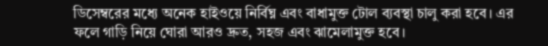ডিসেম্বরের মধ্যে অনেক হাইওয়ে নির্বিঘ্ন এবং বাধামুক্ত টোল ব্যবস্থা চালু করা হবে। এর ফলে গাড়ি নিয়ে ঘোরা আরও দ্রুত, সহজ এবং ঝামেলামুক্ত হবে।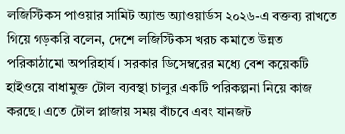লজিস্টিকস পাওয়ার সামিট অ্যান্ড অ্যাওয়ার্ডস ২০২৬-এ বক্তব্য রাখতে গিয়ে গড়করি বলেন, দেশে লজিস্টিকস খরচ কমাতে উন্নত পরিকাঠামো অপরিহার্য। সরকার ডিসেম্বরের মধ্যে বেশ কয়েকটি হাইওয়ে বাধামুক্ত টোল ব্যবস্থা চালুর একটি পরিকল্পনা নিয়ে কাজ করছে। এতে টোল প্লাজায় সময় বাঁচবে এবং যানজট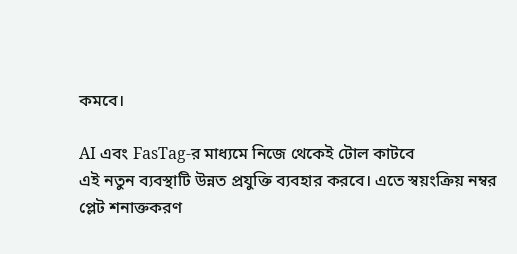কমবে।

AI এবং FasTag-র মাধ্যমে নিজে থেকেই টোল কাটবে
এই নতুন ব্যবস্থাটি উন্নত প্রযুক্তি ব্যবহার করবে। এতে স্বয়ংক্রিয় নম্বর প্লেট শনাক্তকরণ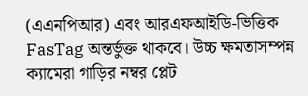(এএনপিআর) এবং আরএফআইডি-ভিত্তিক FasTag অন্তর্ভুক্ত থাকবে। উচ্চ ক্ষমতাসম্পন্ন ক্যামেরা গাড়ির নম্বর প্লেট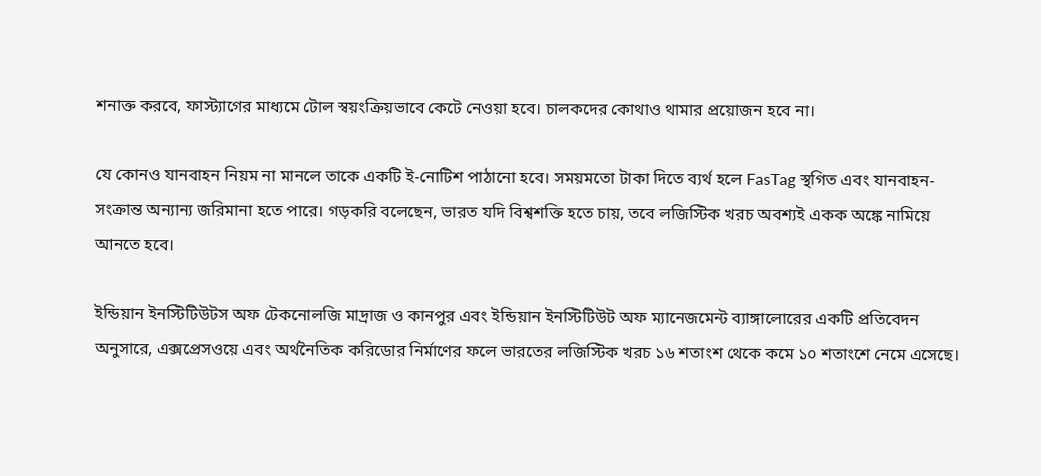শনাক্ত করবে, ফাস্ট্যাগের মাধ্যমে টোল স্বয়ংক্রিয়ভাবে কেটে নেওয়া হবে। চালকদের কোথাও থামার প্রয়োজন হবে না।

যে কোনও যানবাহন নিয়ম না মানলে তাকে একটি ই-নোটিশ পাঠানো হবে। সময়মতো টাকা দিতে ব্যর্থ হলে FasTag স্থগিত এবং যানবাহন-সংক্রান্ত অন্যান্য জরিমানা হতে পারে। গড়করি বলেছেন, ভারত যদি বিশ্বশক্তি হতে চায়, তবে লজিস্টিক খরচ অবশ্যই একক অঙ্কে নামিয়ে আনতে হবে।

ইন্ডিয়ান ইনস্টিটিউটস অফ টেকনোলজি মাদ্রাজ ও কানপুর এবং ইন্ডিয়ান ইনস্টিটিউট অফ ম্যানেজমেন্ট ব্যাঙ্গালোরের একটি প্রতিবেদন অনুসারে, এক্সপ্রেসওয়ে এবং অর্থনৈতিক করিডোর নির্মাণের ফলে ভারতের লজিস্টিক খরচ ১৬ শতাংশ থেকে কমে ১০ শতাংশে নেমে এসেছে।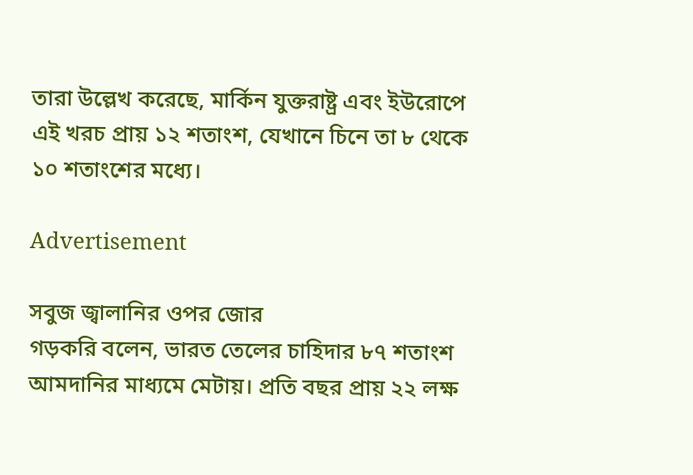তারা উল্লেখ করেছে, মার্কিন যুক্তরাষ্ট্র এবং ইউরোপে এই খরচ প্রায় ১২ শতাংশ, যেখানে চিনে তা ৮ থেকে ১০ শতাংশের মধ্যে।

Advertisement

সবুজ জ্বালানির ওপর জোর
গড়করি বলেন, ভারত তেলের চাহিদার ৮৭ শতাংশ আমদানির মাধ্যমে মেটায়। প্রতি বছর প্রায় ২২ লক্ষ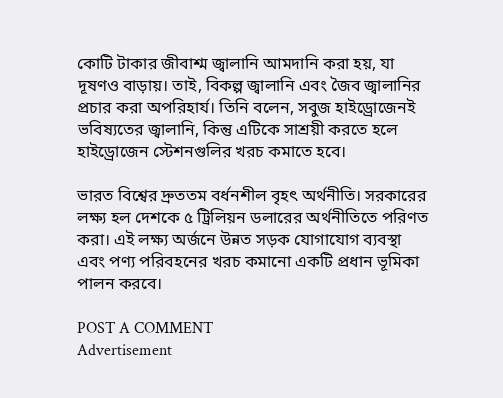কোটি টাকার জীবাশ্ম জ্বালানি আমদানি করা হয়, যা দূষণও বাড়ায়। তাই, বিকল্প জ্বালানি এবং জৈব জ্বালানির প্রচার করা অপরিহার্য। তিনি বলেন, সবুজ হাইড্রোজেনই ভবিষ্যতের জ্বালানি, কিন্তু এটিকে সাশ্রয়ী করতে হলে হাইড্রোজেন স্টেশনগুলির খরচ কমাতে হবে।

ভারত বিশ্বের দ্রুততম বর্ধনশীল বৃহৎ অর্থনীতি। সরকারের লক্ষ্য হল দেশকে ৫ ট্রিলিয়ন ডলারের অর্থনীতিতে পরিণত করা। এই লক্ষ্য অর্জনে উন্নত সড়ক যোগাযোগ ব্যবস্থা এবং পণ্য পরিবহনের খরচ কমানো একটি প্রধান ভূমিকা পালন করবে।

POST A COMMENT
Advertisement